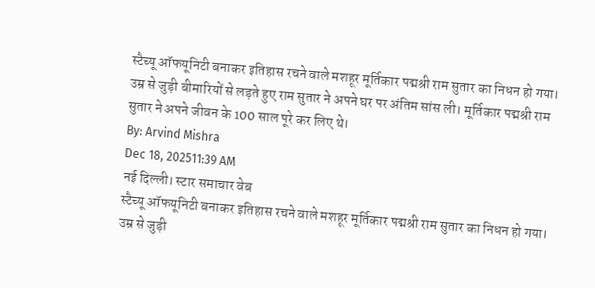स्टैच्यू ऑफयूनिटी बनाकर इतिहास रचने वाले मशहूर मूर्तिकार पद्मश्री राम सुतार का निधन हो गया। उम्र से जुड़ी बीमारियों से लड़ते हुए राम सुतार ने अपने घर पर अंतिम सांस ली। मूर्तिकार पद्मश्री राम सुतार ने अपने जीवन के 100 साल पूरे कर लिए थे।
By: Arvind Mishra
Dec 18, 202511:39 AM
नई दिल्ली। स्टार समाचार वेब
स्टैच्यू ऑफयूनिटी बनाकर इतिहास रचने वाले मशहूर मूर्तिकार पद्मश्री राम सुतार का निधन हो गया। उम्र से जुड़ी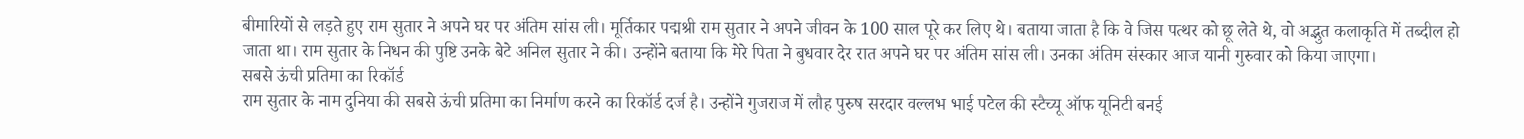बीमारियों से लड़ते हुए राम सुतार ने अपने घर पर अंतिम सांस ली। मूर्तिकार पद्मश्री राम सुतार ने अपने जीवन के 100 साल पूरे कर लिए थे। बताया जाता है कि वे जिस पत्थर को छू लेते थे, वो अद्भुत कलाकृति में तब्दील हो जाता था। राम सुतार के निधन की पुष्टि उनके बेटे अनिल सुतार ने की। उन्होंने बताया कि मेरे पिता ने बुधवार देर रात अपने घर पर अंतिम सांस ली। उनका अंतिम संस्कार आज यानी गुरुवार को किया जाएगा।
सबसे ऊंची प्रतिमा का रिकॉर्ड
राम सुतार के नाम दुनिया की सबसे ऊंची प्रतिमा का निर्माण करने का रिकॉर्ड दर्ज है। उन्होंने गुजराज में लौह पुरुष सरदार वल्लभ भाई पटेल की स्टैच्यू ऑफ यूनिटी बनई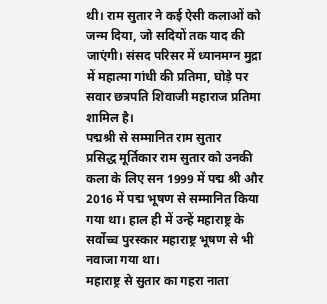थी। राम सुतार ने कई ऐसी कलाओं को जन्म दिया, जो सदियों तक याद की जाएंगी। संसद परिसर में ध्यानमग्न मुद्रा में महात्मा गांधी की प्रतिमा, घोड़े पर सवार छत्रपति शिवाजी महाराज प्रतिमा शामिल है।
पद्मश्री से सम्मानित राम सुतार
प्रसिद्ध मूर्तिकार राम सुतार को उनकी कला के लिए सन 1999 में पद्म श्री और 2016 में पद्म भूषण से सम्मानित किया गया था। हाल ही में उन्हें महाराष्ट्र के सर्वोच्च पुरस्कार महाराष्ट्र भूषण से भी नवाजा गया था।
महाराष्ट्र से सुतार का गहरा नाता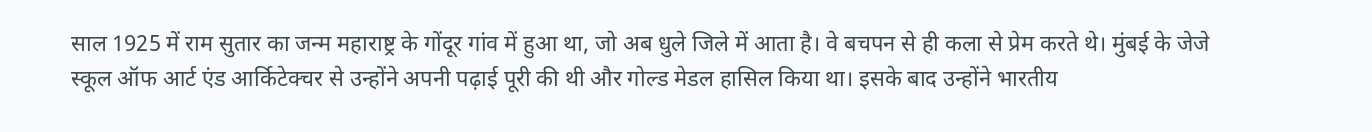साल 1925 में राम सुतार का जन्म महाराष्ट्र के गोंदूर गांव में हुआ था, जो अब धुले जिले में आता है। वे बचपन से ही कला से प्रेम करते थे। मुंबई के जेजे स्कूल ऑफ आर्ट एंड आर्किटेक्चर से उन्होंने अपनी पढ़ाई पूरी की थी और गोल्ड मेडल हासिल किया था। इसके बाद उन्होंने भारतीय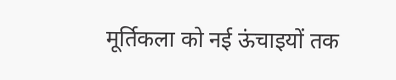मूर्तिकला को नई ऊंचाइयों तक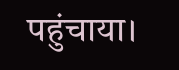पहुंचाया।